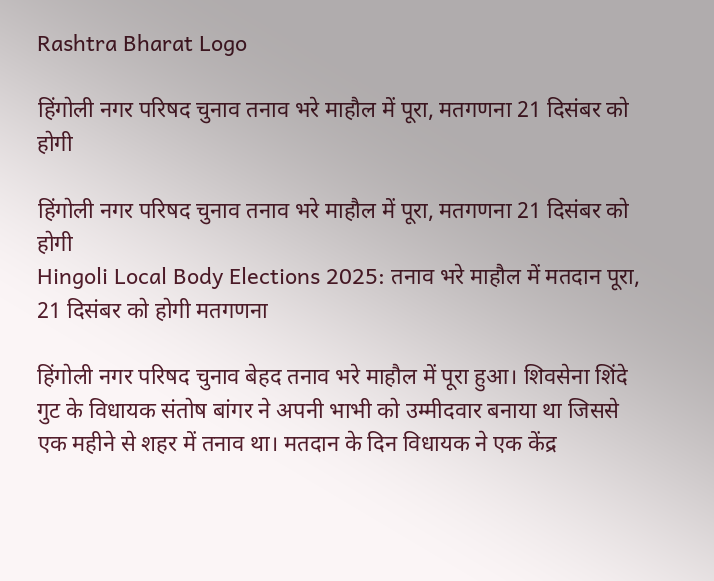Rashtra Bharat Logo

हिंगोली नगर परिषद चुनाव तनाव भरे माहौल में पूरा, मतगणना 21 दिसंबर को होगी

हिंगोली नगर परिषद चुनाव तनाव भरे माहौल में पूरा, मतगणना 21 दिसंबर को होगी
Hingoli Local Body Elections 2025: तनाव भरे माहौल में मतदान पूरा, 21 दिसंबर को होगी मतगणना

हिंगोली नगर परिषद चुनाव बेहद तनाव भरे माहौल में पूरा हुआ। शिवसेना शिंदे गुट के विधायक संतोष बांगर ने अपनी भाभी को उम्मीदवार बनाया था जिससे एक महीने से शहर में तनाव था। मतदान के दिन विधायक ने एक केंद्र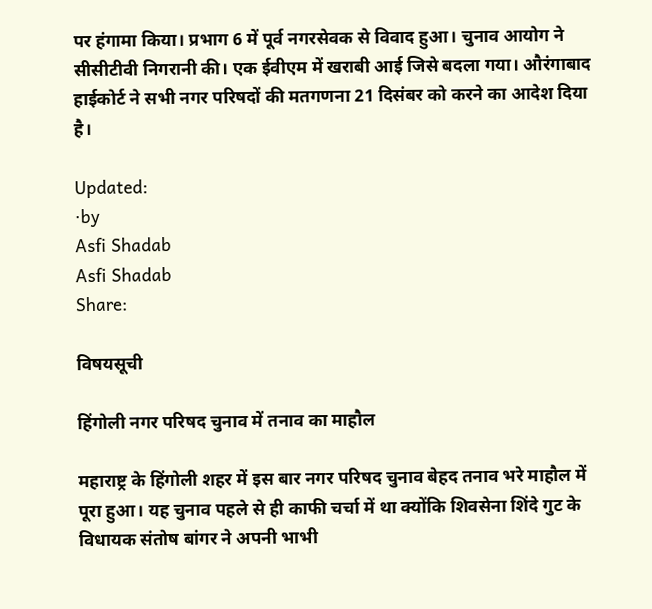पर हंगामा किया। प्रभाग 6 में पूर्व नगरसेवक से विवाद हुआ। चुनाव आयोग ने सीसीटीवी निगरानी की। एक ईवीएम में खराबी आई जिसे बदला गया। औरंगाबाद हाईकोर्ट ने सभी नगर परिषदों की मतगणना 21 दिसंबर को करने का आदेश दिया है।

Updated:
·by
Asfi Shadab
Asfi Shadab
Share:

विषयसूची

हिंगोली नगर परिषद चुनाव में तनाव का माहौल

महाराष्ट्र के हिंगोली शहर में इस बार नगर परिषद चुनाव बेहद तनाव भरे माहौल में पूरा हुआ। यह चुनाव पहले से ही काफी चर्चा में था क्योंकि शिवसेना शिंदे गुट के विधायक संतोष बांगर ने अपनी भाभी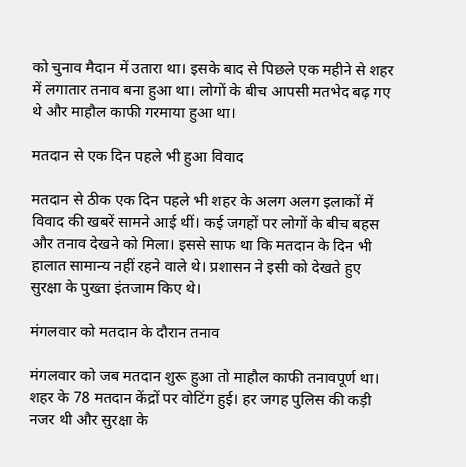को चुनाव मैदान में उतारा था। इसके बाद से पिछले एक महीने से शहर में लगातार तनाव बना हुआ था। लोगों के बीच आपसी मतभेद बढ़ गए थे और माहौल काफी गरमाया हुआ था।

मतदान से एक दिन पहले भी हुआ विवाद

मतदान से ठीक एक दिन पहले भी शहर के अलग अलग इलाकों में विवाद की खबरें सामने आई थीं। कई जगहों पर लोगों के बीच बहस और तनाव देखने को मिला। इससे साफ था कि मतदान के दिन भी हालात सामान्य नहीं रहने वाले थे। प्रशासन ने इसी को देखते हुए सुरक्षा के पुख्ता इंतजाम किए थे।

मंगलवार को मतदान के दौरान तनाव

मंगलवार को जब मतदान शुरू हुआ तो माहौल काफी तनावपूर्ण था। शहर के 78 मतदान केंद्रों पर वोटिंग हुई। हर जगह पुलिस की कड़ी नजर थी और सुरक्षा के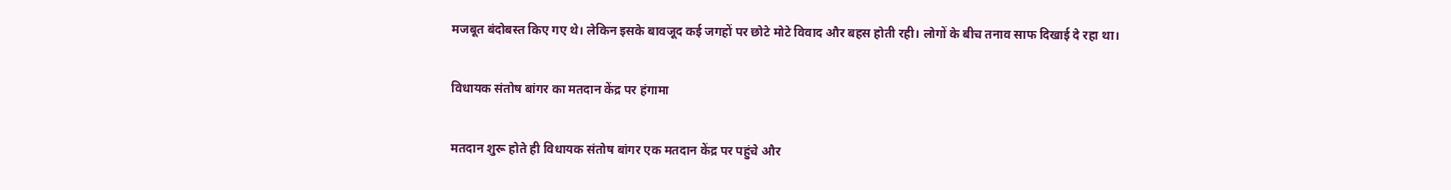मजबूत बंदोबस्त किए गए थे। लेकिन इसके बावजूद कई जगहों पर छोटे मोटे विवाद और बहस होती रही। लोगों के बीच तनाव साफ दिखाई दे रहा था।

विधायक संतोष बांगर का मतदान केंद्र पर हंगामा

मतदान शुरू होते ही विधायक संतोष बांगर एक मतदान केंद्र पर पहुंचे और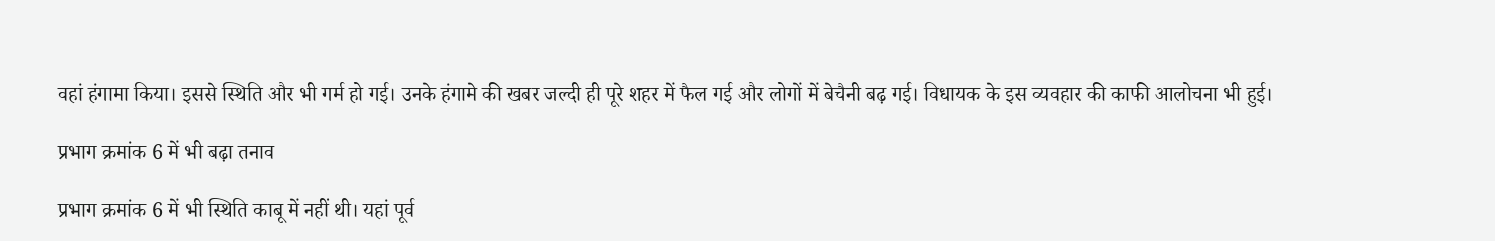वहां हंगामा किया। इससे स्थिति और भी गर्म हो गई। उनके हंगामे की खबर जल्दी ही पूरे शहर में फैल गई और लोगों में बेचैनी बढ़ गई। विधायक के इस व्यवहार की काफी आलोचना भी हुई।

प्रभाग क्रमांक 6 में भी बढ़ा तनाव

प्रभाग क्रमांक 6 में भी स्थिति काबू में नहीं थी। यहां पूर्व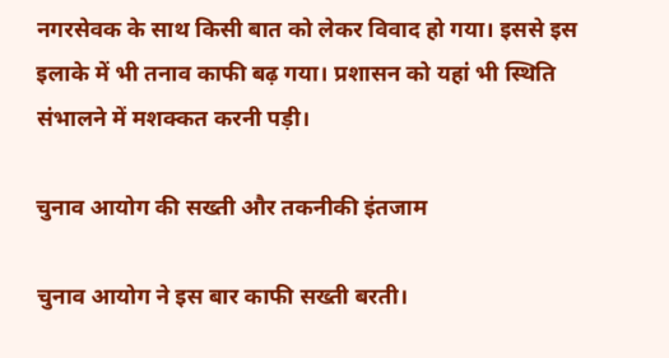नगरसेवक के साथ किसी बात को लेकर विवाद हो गया। इससे इस इलाके में भी तनाव काफी बढ़ गया। प्रशासन को यहां भी स्थिति संभालने में मशक्कत करनी पड़ी।

चुनाव आयोग की सख्ती और तकनीकी इंतजाम

चुनाव आयोग ने इस बार काफी सख्ती बरती।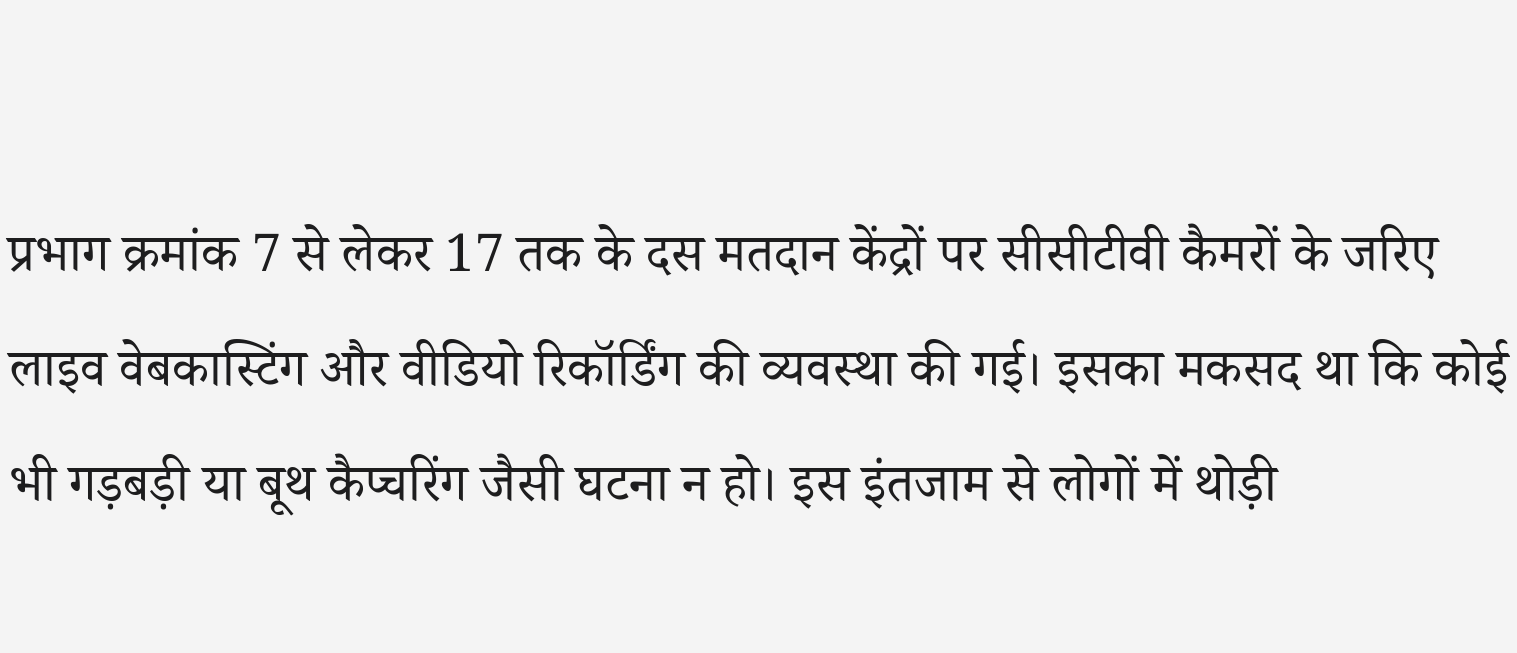प्रभाग क्रमांक 7 से लेकर 17 तक के दस मतदान केंद्रों पर सीसीटीवी कैमरों के जरिए लाइव वेबकास्टिंग और वीडियो रिकॉर्डिंग की व्यवस्था की गई। इसका मकसद था कि कोई भी गड़बड़ी या बूथ कैप्चरिंग जैसी घटना न हो। इस इंतजाम से लोगों में थोड़ी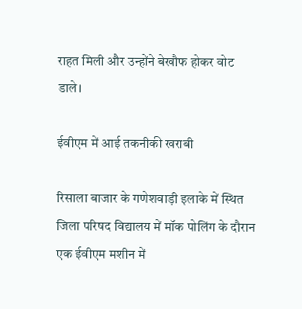राहत मिली और उन्होंने बेखौफ होकर वोट डाले।

ईवीएम में आई तकनीकी खराबी

रिसाला बाजार के गणेशवाड़ी इलाके में स्थित जिला परिषद विद्यालय में मॉक पोलिंग के दौरान एक ईवीएम मशीन में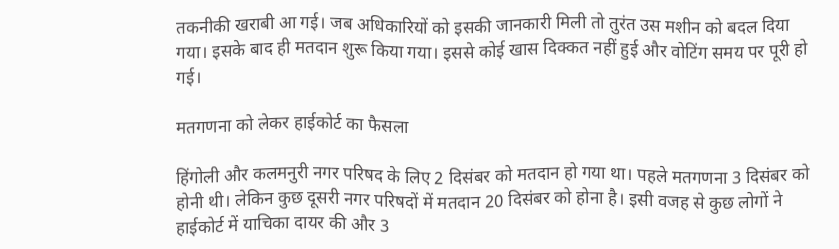तकनीकी खराबी आ गई। जब अधिकारियों को इसकी जानकारी मिली तो तुरंत उस मशीन को बदल दिया गया। इसके बाद ही मतदान शुरू किया गया। इससे कोई खास दिक्कत नहीं हुई और वोटिंग समय पर पूरी हो गई।

मतगणना को लेकर हाईकोर्ट का फैसला

हिंगोली और कलमनुरी नगर परिषद के लिए 2 दिसंबर को मतदान हो गया था। पहले मतगणना 3 दिसंबर को होनी थी। लेकिन कुछ दूसरी नगर परिषदों में मतदान 20 दिसंबर को होना है। इसी वजह से कुछ लोगों ने हाईकोर्ट में याचिका दायर की और 3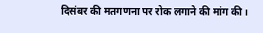दिसंबर की मतगणना पर रोक लगाने की मांग की।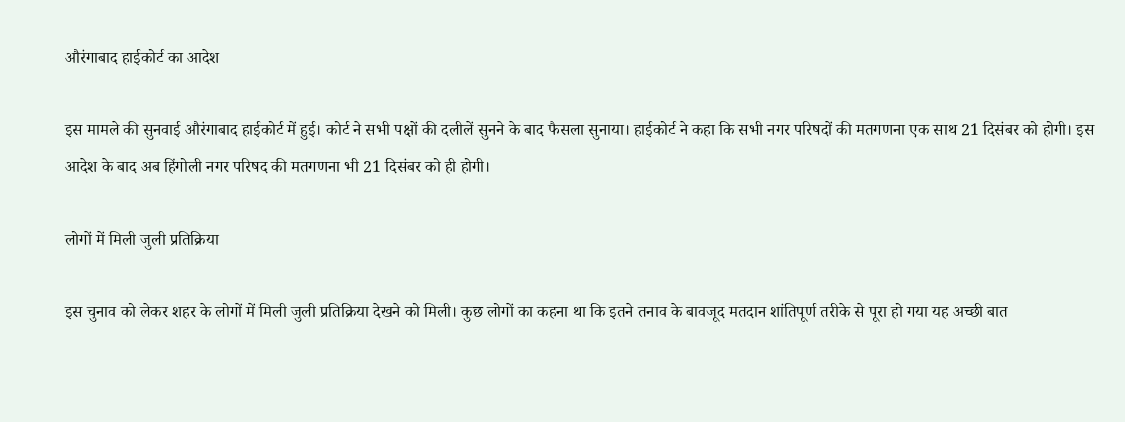औरंगाबाद हाईकोर्ट का आदेश

इस मामले की सुनवाई औरंगाबाद हाईकोर्ट में हुई। कोर्ट ने सभी पक्षों की दलीलें सुनने के बाद फैसला सुनाया। हाईकोर्ट ने कहा कि सभी नगर परिषदों की मतगणना एक साथ 21 दिसंबर को होगी। इस आदेश के बाद अब हिंगोली नगर परिषद की मतगणना भी 21 दिसंबर को ही होगी।

लोगों में मिली जुली प्रतिक्रिया

इस चुनाव को लेकर शहर के लोगों में मिली जुली प्रतिक्रिया देखने को मिली। कुछ लोगों का कहना था कि इतने तनाव के बावजूद मतदान शांतिपूर्ण तरीके से पूरा हो गया यह अच्छी बात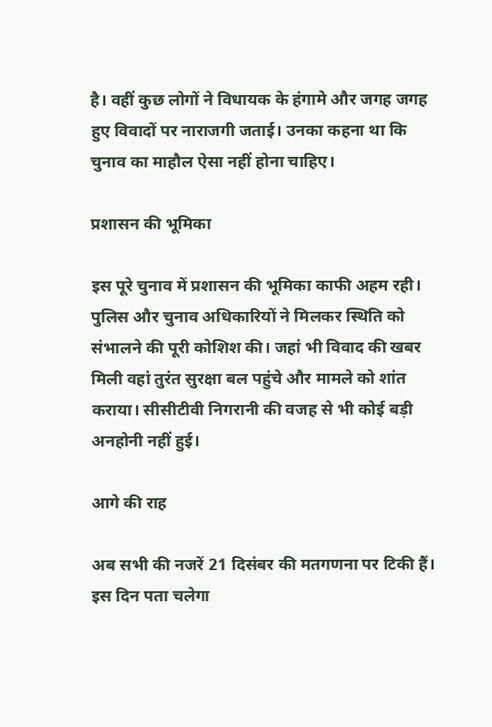है। वहीं कुछ लोगों ने विधायक के हंगामे और जगह जगह हुए विवादों पर नाराजगी जताई। उनका कहना था कि चुनाव का माहौल ऐसा नहीं होना चाहिए।

प्रशासन की भूमिका

इस पूरे चुनाव में प्रशासन की भूमिका काफी अहम रही। पुलिस और चुनाव अधिकारियों ने मिलकर स्थिति को संभालने की पूरी कोशिश की। जहां भी विवाद की खबर मिली वहां तुरंत सुरक्षा बल पहुंचे और मामले को शांत कराया। सीसीटीवी निगरानी की वजह से भी कोई बड़ी अनहोनी नहीं हुई।

आगे की राह

अब सभी की नजरें 21 दिसंबर की मतगणना पर टिकी हैं। इस दिन पता चलेगा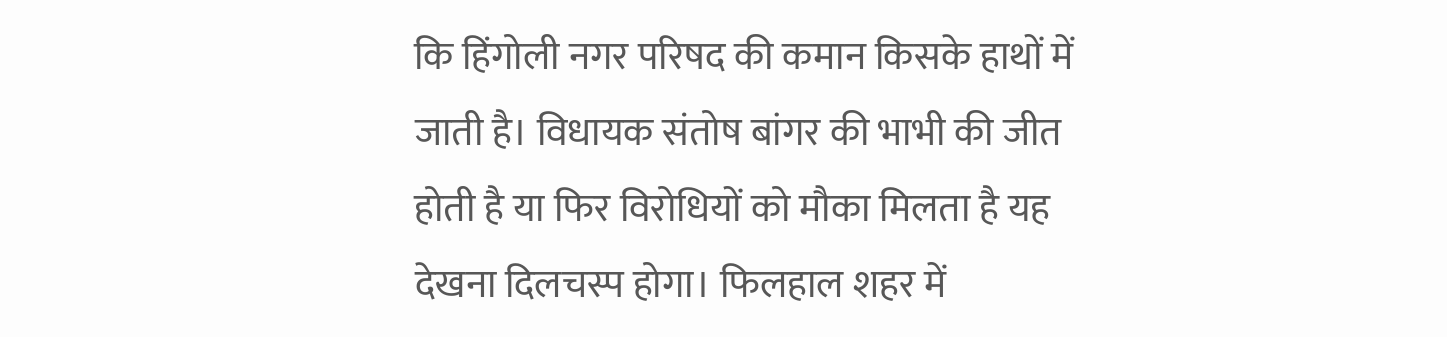कि हिंगोली नगर परिषद की कमान किसके हाथों में जाती है। विधायक संतोष बांगर की भाभी की जीत होती है या फिर विरोधियों को मौका मिलता है यह देखना दिलचस्प होगा। फिलहाल शहर में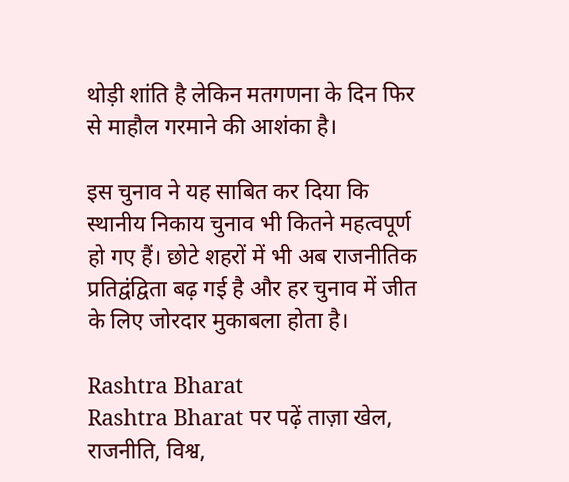थोड़ी शांति है लेकिन मतगणना के दिन फिर से माहौल गरमाने की आशंका है।

इस चुनाव ने यह साबित कर दिया कि स्थानीय निकाय चुनाव भी कितने महत्वपूर्ण हो गए हैं। छोटे शहरों में भी अब राजनीतिक प्रतिद्वंद्विता बढ़ गई है और हर चुनाव में जीत के लिए जोरदार मुकाबला होता है।

Rashtra Bharat
Rashtra Bharat पर पढ़ें ताज़ा खेल, राजनीति, विश्व,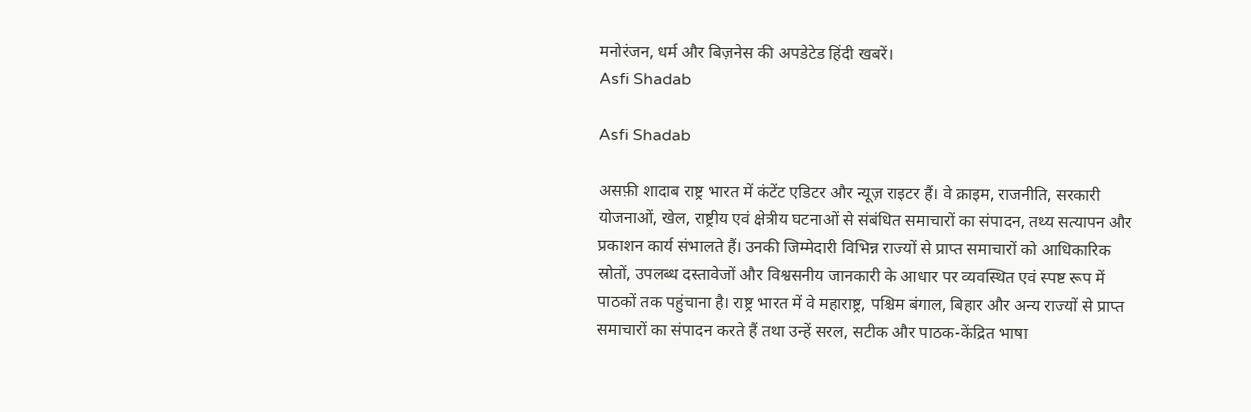मनोरंजन, धर्म और बिज़नेस की अपडेटेड हिंदी खबरें।
Asfi Shadab

Asfi Shadab

असफ़ी शादाब राष्ट्र भारत में कंटेंट एडिटर और न्यूज़ राइटर हैं। वे क्राइम, राजनीति, सरकारी योजनाओं, खेल, राष्ट्रीय एवं क्षेत्रीय घटनाओं से संबंधित समाचारों का संपादन, तथ्य सत्यापन और प्रकाशन कार्य संभालते हैं। उनकी जिम्मेदारी विभिन्न राज्यों से प्राप्त समाचारों को आधिकारिक स्रोतों, उपलब्ध दस्तावेजों और विश्वसनीय जानकारी के आधार पर व्यवस्थित एवं स्पष्ट रूप में पाठकों तक पहुंचाना है। राष्ट्र भारत में वे महाराष्ट्र, पश्चिम बंगाल, बिहार और अन्य राज्यों से प्राप्त समाचारों का संपादन करते हैं तथा उन्हें सरल, सटीक और पाठक-केंद्रित भाषा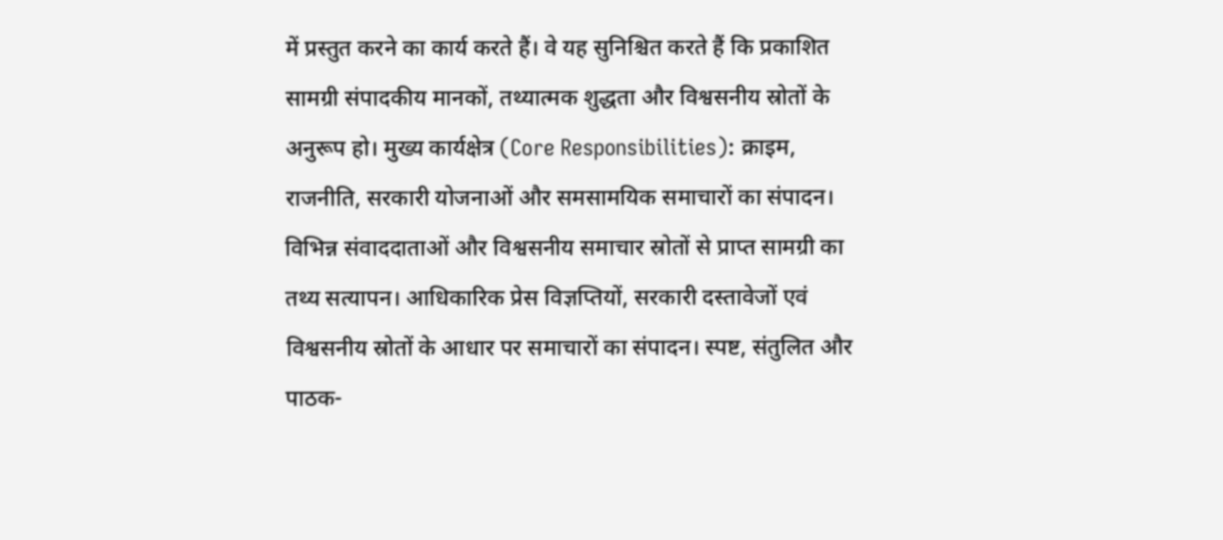में प्रस्तुत करने का कार्य करते हैं। वे यह सुनिश्चित करते हैं कि प्रकाशित सामग्री संपादकीय मानकों, तथ्यात्मक शुद्धता और विश्वसनीय स्रोतों के अनुरूप हो। मुख्य कार्यक्षेत्र (Core Responsibilities): क्राइम, राजनीति, सरकारी योजनाओं और समसामयिक समाचारों का संपादन। विभिन्न संवाददाताओं और विश्वसनीय समाचार स्रोतों से प्राप्त सामग्री का तथ्य सत्यापन। आधिकारिक प्रेस विज्ञप्तियों, सरकारी दस्तावेजों एवं विश्वसनीय स्रोतों के आधार पर समाचारों का संपादन। स्पष्ट, संतुलित और पाठक-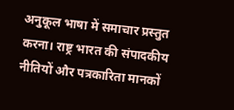अनुकूल भाषा में समाचार प्रस्तुत करना। राष्ट्र भारत की संपादकीय नीतियों और पत्रकारिता मानकों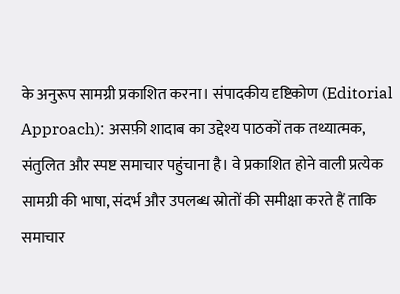के अनुरूप सामग्री प्रकाशित करना। संपादकीय दृष्टिकोण (Editorial Approach): असफ़ी शादाब का उद्देश्य पाठकों तक तथ्यात्मक, संतुलित और स्पष्ट समाचार पहुंचाना है। वे प्रकाशित होने वाली प्रत्येक सामग्री की भाषा, संदर्भ और उपलब्ध स्रोतों की समीक्षा करते हैं ताकि समाचार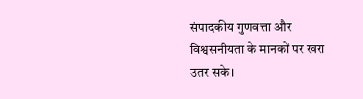संपादकीय गुणवत्ता और विश्वसनीयता के मानकों पर खरा उतर सके।